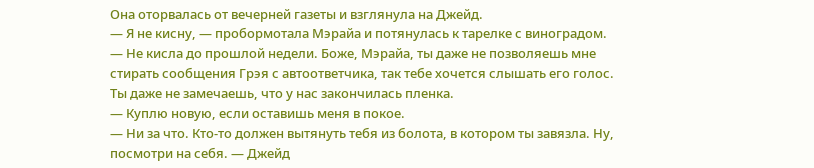Она оторвалась от вечерней газеты и взглянула на Джейд.
— Я не кисну, — пробормотала Мэрайа и потянулась к тарелке с виноградом.
— Не кисла до прошлой недели. Боже, Мэрайа, ты даже не позволяешь мне стирать сообщения Грэя с автоответчика, так тебе хочется слышать его голос. Ты даже не замечаешь, что у нас закончилась пленка.
— Куплю новую, если оставишь меня в покое.
— Ни за что. Кто-то должен вытянуть тебя из болота, в котором ты завязла. Ну, посмотри на себя. — Джейд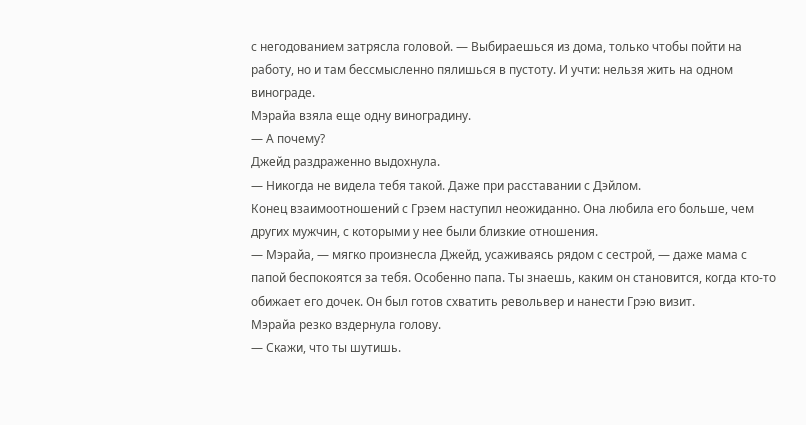с негодованием затрясла головой. — Выбираешься из дома, только чтобы пойти на работу, но и там бессмысленно пялишься в пустоту. И учти: нельзя жить на одном винограде.
Мэрайа взяла еще одну виноградину.
— А почему?
Джейд раздраженно выдохнула.
— Никогда не видела тебя такой. Даже при расставании с Дэйлом.
Конец взаимоотношений с Грэем наступил неожиданно. Она любила его больше, чем других мужчин, с которыми у нее были близкие отношения.
— Мэрайа, — мягко произнесла Джейд, усаживаясь рядом с сестрой, — даже мама с папой беспокоятся за тебя. Особенно папа. Ты знаешь, каким он становится, когда кто-то обижает его дочек. Он был готов схватить револьвер и нанести Грэю визит.
Мэрайа резко вздернула голову.
— Скажи, что ты шутишь.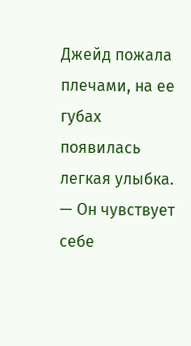Джейд пожала плечами, на ее губах появилась легкая улыбка.
— Он чувствует себе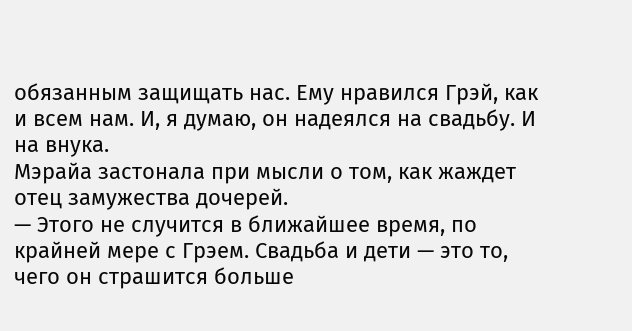обязанным защищать нас. Ему нравился Грэй, как и всем нам. И, я думаю, он надеялся на свадьбу. И на внука.
Мэрайа застонала при мысли о том, как жаждет отец замужества дочерей.
— Этого не случится в ближайшее время, по крайней мере с Грэем. Свадьба и дети — это то, чего он страшится больше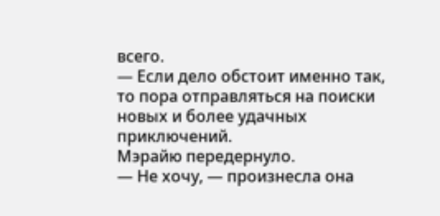всего.
— Если дело обстоит именно так, то пора отправляться на поиски новых и более удачных приключений.
Мэрайю передернуло.
— Не хочу, — произнесла она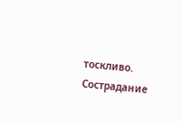тоскливо.
Сострадание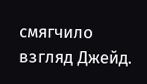смягчило взгляд Джейд.